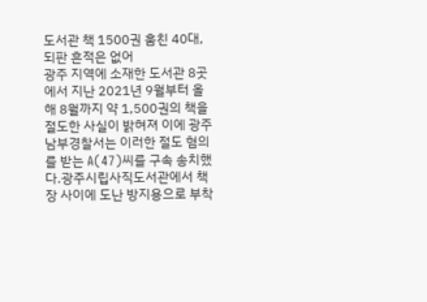도서관 책 1500권 훔친 40대, 되판 흔적은 없어
광주 지역에 소재한 도서관 8곳에서 지난 2021년 9월부터 올해 8월까지 약 1,500권의 책을 절도한 사실이 밝혀져 이에 광주 남부경찰서는 이러한 절도 혐의를 받는 A(47)씨를 구속 송치했다.광주시립사직도서관에서 책장 사이에 도난 방지용으로 부착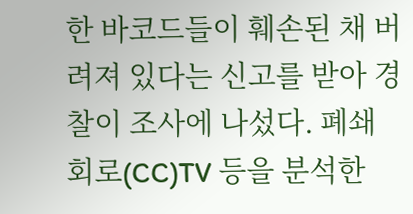한 바코드들이 훼손된 채 버려져 있다는 신고를 받아 경찰이 조사에 나섰다. 폐쇄회로(CC)TV 등을 분석한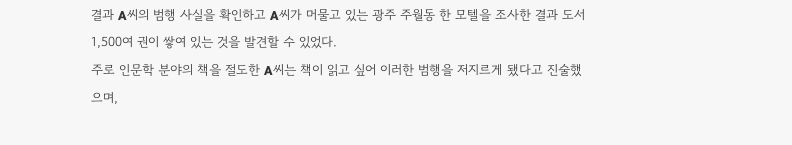결과 A씨의 범행 사실을 확인하고 A씨가 머물고 있는 광주 주월동 한 모텔을 조사한 결과 도서 1,500여 권이 쌓여 있는 것을 발견할 수 있었다.
주로 인문학 분야의 책을 절도한 A씨는 책이 읽고 싶어 이러한 범행을 저지르게 됐다고 진술했으며,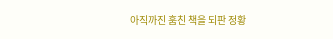아직까진 훔친 책을 되판 정황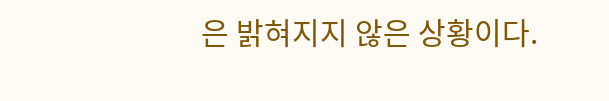은 밝혀지지 않은 상황이다.